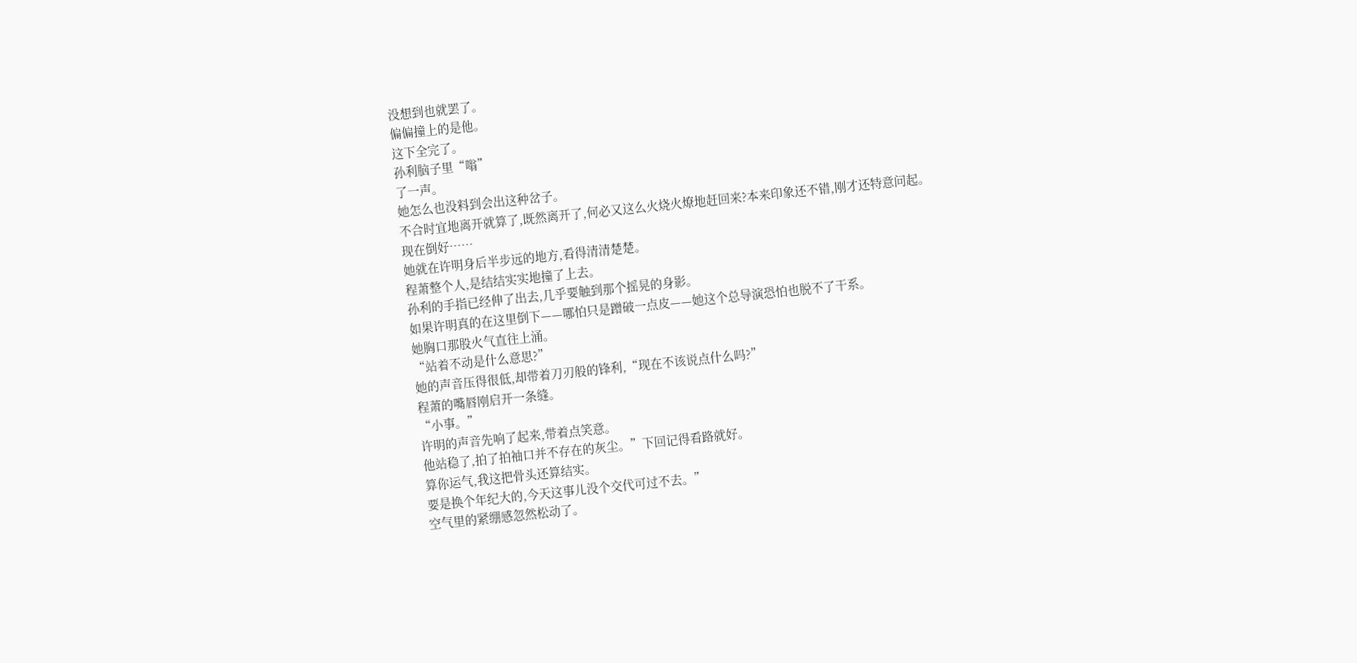没想到也就罢了。
偏偏撞上的是他。
这下全完了。
孙利脑子里“嗡”
了一声。
她怎么也没料到会出这种岔子。
不合时宜地离开就算了,既然离开了,何必又这么火烧火燎地赶回来?本来印象还不错,刚才还特意问起。
现在倒好……
她就在许明身后半步远的地方,看得清清楚楚。
程萧整个人,是结结实实地撞了上去。
孙利的手指已经伸了出去,几乎要触到那个摇晃的身影。
如果许明真的在这里倒下——哪怕只是蹭破一点皮——她这个总导演恐怕也脱不了干系。
她胸口那股火气直往上涌。
“站着不动是什么意思?”
她的声音压得很低,却带着刀刃般的锋利,“现在不该说点什么吗?”
程萧的嘴唇刚启开一条缝。
“小事。”
许明的声音先响了起来,带着点笑意。
他站稳了,拍了拍袖口并不存在的灰尘。”下回记得看路就好。
算你运气,我这把骨头还算结实。
要是换个年纪大的,今天这事儿没个交代可过不去。”
空气里的紧绷感忽然松动了。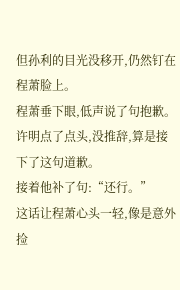但孙利的目光没移开,仍然钉在程萧脸上。
程萧垂下眼,低声说了句抱歉。
许明点了点头,没推辞,算是接下了这句道歉。
接着他补了句:“还行。”
这话让程萧心头一轻,像是意外捡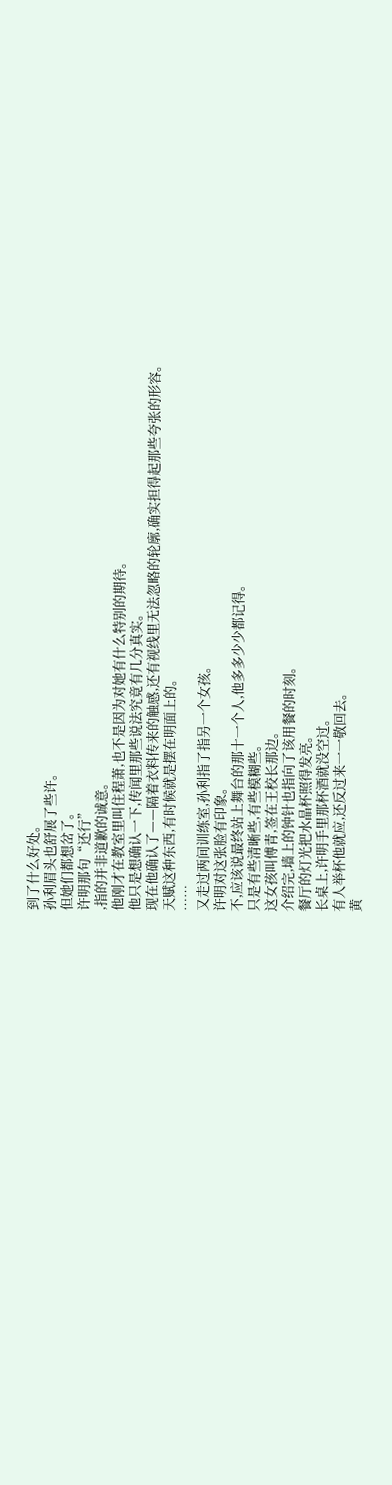到了什么好处。
孙利眉头也舒展了些许。
但她们都想岔了。
许明那句“还行”
,指的并非道歉的诚意。
他刚才在教室里叫住程萧,也不是因为对她有什么特别的期待。
他只是想确认一下,传闻里那些说法究竟有几分真实。
现在他确认了——隔着衣料传来的触感,还有视线里无法忽略的轮廓,确实担得起那些夸张的形容。
天赋这种东西,有时候就是摆在明面上的。
……
又走过两间训练室,孙利指了指另一个女孩。
许明对这张脸有印象。
不,应该说最终站上舞台的那十一个人,他多多少少都记得。
只是有些清晰些,有些模糊些。
这女孩叫傅青,签在王校长那边。
介绍完,墙上的钟针也指向了该用餐的时刻。
餐厅的灯光把水晶杯照得发亮。
长桌上,许明手里那杯酒就没空过。
有人举杯他就应,还反过来一一敬回去。
黄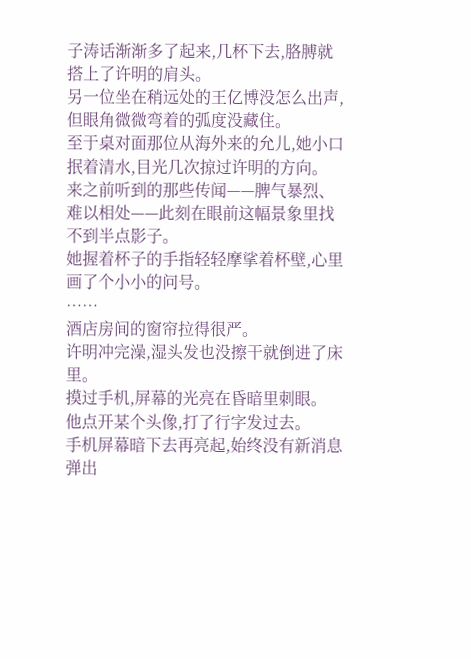子涛话渐渐多了起来,几杯下去,胳膊就搭上了许明的肩头。
另一位坐在稍远处的王亿博没怎么出声,但眼角微微弯着的弧度没藏住。
至于桌对面那位从海外来的允儿,她小口抿着清水,目光几次掠过许明的方向。
来之前听到的那些传闻——脾气暴烈、难以相处——此刻在眼前这幅景象里找不到半点影子。
她握着杯子的手指轻轻摩挲着杯壁,心里画了个小小的问号。
……
酒店房间的窗帘拉得很严。
许明冲完澡,湿头发也没擦干就倒进了床里。
摸过手机,屏幕的光亮在昏暗里刺眼。
他点开某个头像,打了行字发过去。
手机屏幕暗下去再亮起,始终没有新消息弹出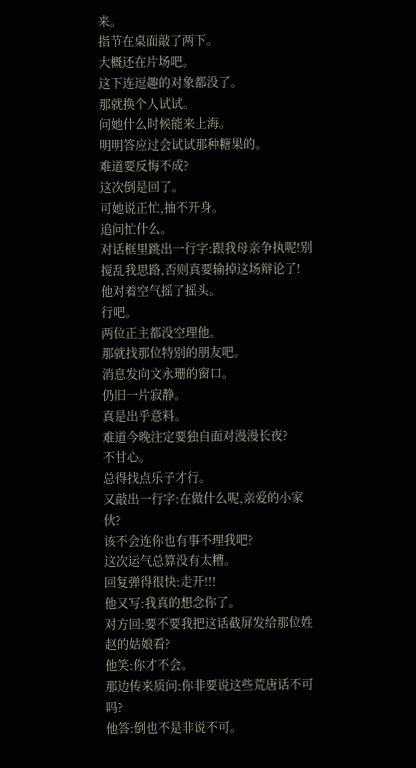来。
指节在桌面敲了两下。
大概还在片场吧。
这下连逗趣的对象都没了。
那就换个人试试。
问她什么时候能来上海。
明明答应过会试试那种糖果的。
难道要反悔不成?
这次倒是回了。
可她说正忙,抽不开身。
追问忙什么。
对话框里跳出一行字:跟我母亲争执呢!别搅乱我思路,否则真要输掉这场辩论了!
他对着空气摇了摇头。
行吧。
两位正主都没空理他。
那就找那位特别的朋友吧。
消息发向文永珊的窗口。
仍旧一片寂静。
真是出乎意料。
难道今晚注定要独自面对漫漫长夜?
不甘心。
总得找点乐子才行。
又敲出一行字:在做什么呢,亲爱的小家伙?
该不会连你也有事不理我吧?
这次运气总算没有太糟。
回复弹得很快:走开!!!
他又写:我真的想念你了。
对方回:要不要我把这话截屏发给那位姓赵的姑娘看?
他笑:你才不会。
那边传来质问:你非要说这些荒唐话不可吗?
他答:倒也不是非说不可。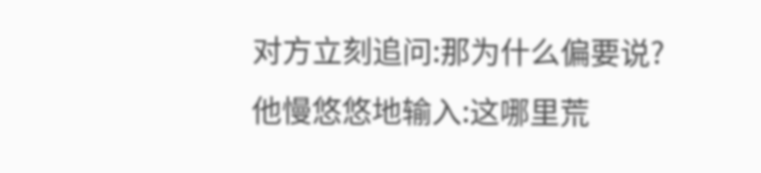对方立刻追问:那为什么偏要说?
他慢悠悠地输入:这哪里荒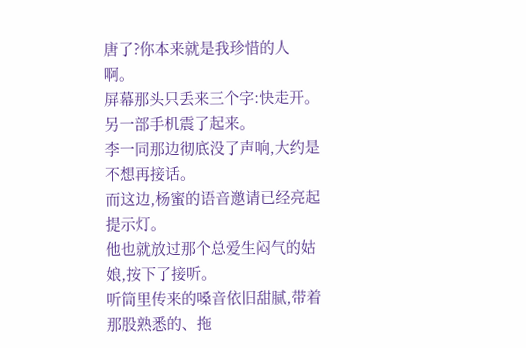唐了?你本来就是我珍惜的人啊。
屏幕那头只丢来三个字:快走开。
另一部手机震了起来。
李一同那边彻底没了声响,大约是不想再接话。
而这边,杨蜜的语音邀请已经亮起提示灯。
他也就放过那个总爱生闷气的姑娘,按下了接听。
听筒里传来的嗓音依旧甜腻,带着那股熟悉的、拖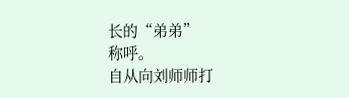长的“弟弟”
称呼。
自从向刘师师打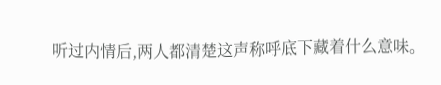听过内情后,两人都清楚这声称呼底下藏着什么意味。